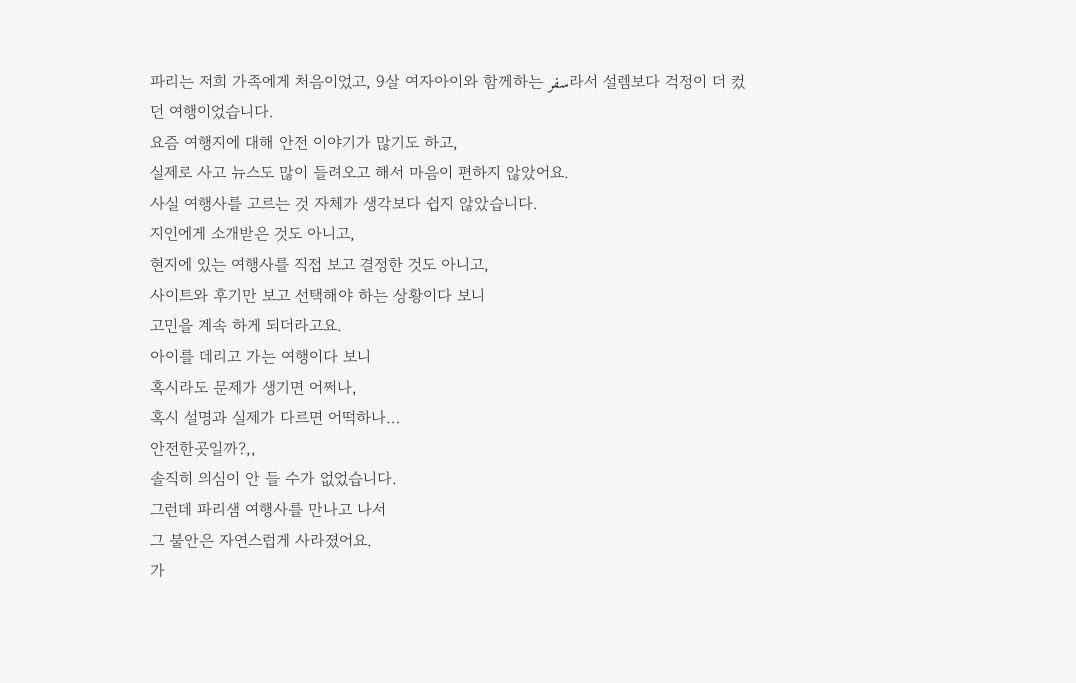파리는 저희 가족에게 처음이었고, 9살 여자아이와 함께하는 سفر라서 설렘보다 걱정이 더 컸던 여행이었습니다.
요즘 여행지에 대해 안전 이야기가 많기도 하고,
실제로 사고 뉴스도 많이 들려오고 해서 마음이 편하지 않았어요.
사실 여행사를 고르는 것 자체가 생각보다 쉽지 않았습니다.
지인에게 소개받은 것도 아니고,
현지에 있는 여행사를 직접 보고 결정한 것도 아니고,
사이트와 후기만 보고 선택해야 하는 상황이다 보니
고민을 계속 하게 되더라고요.
아이를 데리고 가는 여행이다 보니
혹시라도 문제가 생기면 어쩌나,
혹시 설명과 실제가 다르면 어떡하나…
안전한곳일까?,,
솔직히 의심이 안 들 수가 없었습니다.
그런데 파리샘 여행사를 만나고 나서
그 불안은 자연스럽게 사라졌어요.
가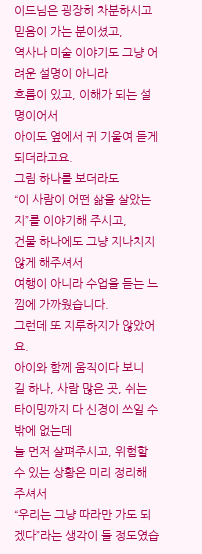이드님은 굉장히 차분하시고 믿음이 가는 분이셨고,
역사나 미술 이야기도 그냥 어려운 설명이 아니라
흐름이 있고, 이해가 되는 설명이어서
아이도 옆에서 귀 기울여 듣게 되더라고요.
그림 하나를 보더라도
“이 사람이 어떤 삶을 살았는지”를 이야기해 주시고,
건물 하나에도 그냥 지나치지 않게 해주셔서
여행이 아니라 수업을 듣는 느낌에 가까웠습니다.
그런데 또 지루하지가 않았어요.
아이와 함께 움직이다 보니
길 하나, 사람 많은 곳, 쉬는 타이밍까지 다 신경이 쓰일 수밖에 없는데
늘 먼저 살펴주시고, 위험할 수 있는 상황은 미리 정리해 주셔서
“우리는 그냥 따라만 가도 되겠다”라는 생각이 들 정도였습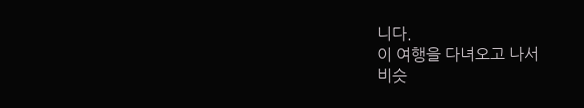니다.
이 여행을 다녀오고 나서
비슷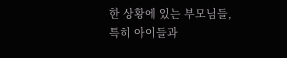한 상황에 있는 부모님들,
특히 아이들과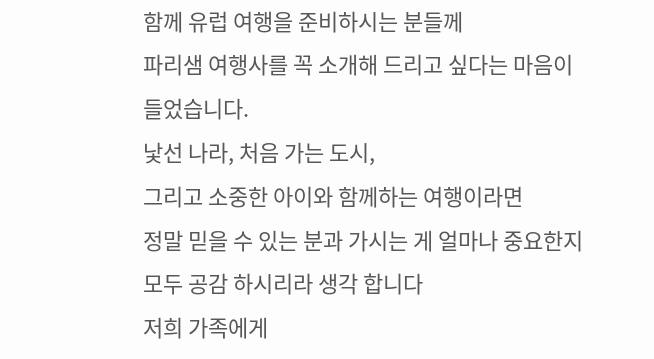함께 유럽 여행을 준비하시는 분들께
파리샘 여행사를 꼭 소개해 드리고 싶다는 마음이 들었습니다.
낯선 나라, 처음 가는 도시,
그리고 소중한 아이와 함께하는 여행이라면
정말 믿을 수 있는 분과 가시는 게 얼마나 중요한지 모두 공감 하시리라 생각 합니다
저희 가족에게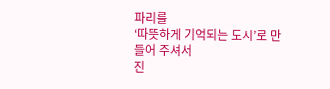파리를
‘따뜻하게 기억되는 도시’로 만들어 주셔서
진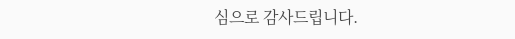심으로 감사드립니다.